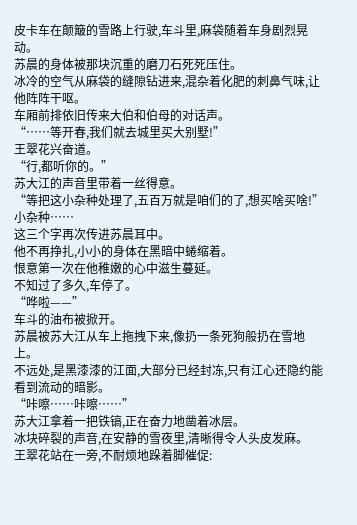皮卡车在颠簸的雪路上行驶,车斗里,麻袋随着车身剧烈晃动。
苏晨的身体被那块沉重的磨刀石死死压住。
冰冷的空气从麻袋的缝隙钻进来,混杂着化肥的刺鼻气味,让他阵阵干呕。
车厢前排依旧传来大伯和伯母的对话声。
“……等开春,我们就去城里买大别墅!”
王翠花兴奋道。
“行,都听你的。”
苏大江的声音里带着一丝得意。
“等把这小杂种处理了,五百万就是咱们的了,想买啥买啥!”
小杂种……
这三个字再次传进苏晨耳中。
他不再挣扎,小小的身体在黑暗中蜷缩着。
恨意第一次在他稚嫩的心中滋生蔓延。
不知过了多久,车停了。
“哗啦——”
车斗的油布被掀开。
苏晨被苏大江从车上拖拽下来,像扔一条死狗般扔在雪地上。
不远处,是黑漆漆的江面,大部分已经封冻,只有江心还隐约能看到流动的暗影。
“咔嚓……咔嚓……”
苏大江拿着一把铁镐,正在奋力地凿着冰层。
冰块碎裂的声音,在安静的雪夜里,清晰得令人头皮发麻。
王翠花站在一旁,不耐烦地跺着脚催促: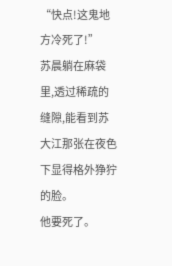“快点!这鬼地方冷死了!”
苏晨躺在麻袋里,透过稀疏的缝隙,能看到苏大江那张在夜色下显得格外狰狞的脸。
他要死了。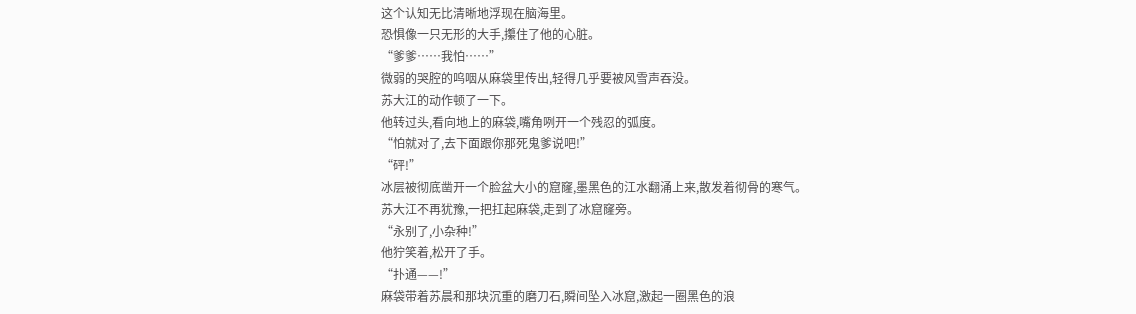这个认知无比清晰地浮现在脑海里。
恐惧像一只无形的大手,攥住了他的心脏。
“爹爹……我怕……”
微弱的哭腔的呜咽从麻袋里传出,轻得几乎要被风雪声吞没。
苏大江的动作顿了一下。
他转过头,看向地上的麻袋,嘴角咧开一个残忍的弧度。
“怕就对了,去下面跟你那死鬼爹说吧!”
“砰!”
冰层被彻底凿开一个脸盆大小的窟窿,墨黑色的江水翻涌上来,散发着彻骨的寒气。
苏大江不再犹豫,一把扛起麻袋,走到了冰窟窿旁。
“永别了,小杂种!”
他狞笑着,松开了手。
“扑通——!”
麻袋带着苏晨和那块沉重的磨刀石,瞬间坠入冰窟,激起一圈黑色的浪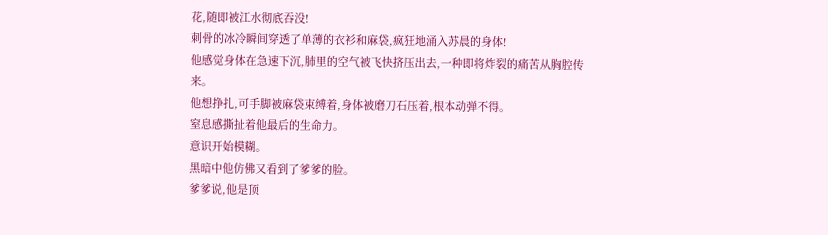花,随即被江水彻底吞没!
刺骨的冰冷瞬间穿透了单薄的衣衫和麻袋,疯狂地涌入苏晨的身体!
他感觉身体在急速下沉,肺里的空气被飞快挤压出去,一种即将炸裂的痛苦从胸腔传来。
他想挣扎,可手脚被麻袋束缚着,身体被磨刀石压着,根本动弹不得。
窒息感撕扯着他最后的生命力。
意识开始模糊。
黑暗中他仿佛又看到了爹爹的脸。
爹爹说,他是顶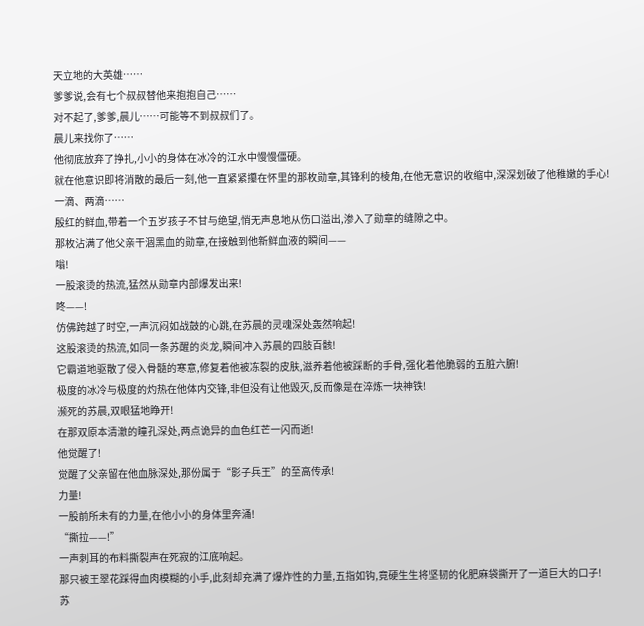天立地的大英雄……
爹爹说,会有七个叔叔替他来抱抱自己……
对不起了,爹爹,晨儿……可能等不到叔叔们了。
晨儿来找你了……
他彻底放弃了挣扎,小小的身体在冰冷的江水中慢慢僵硬。
就在他意识即将消散的最后一刻,他一直紧紧攥在怀里的那枚勋章,其锋利的棱角,在他无意识的收缩中,深深划破了他稚嫩的手心!
一滴、两滴……
殷红的鲜血,带着一个五岁孩子不甘与绝望,悄无声息地从伤口溢出,渗入了勋章的缝隙之中。
那枚沾满了他父亲干涸黑血的勋章,在接触到他新鲜血液的瞬间——
嗡!
一股滚烫的热流,猛然从勋章内部爆发出来!
咚——!
仿佛跨越了时空,一声沉闷如战鼓的心跳,在苏晨的灵魂深处轰然响起!
这股滚烫的热流,如同一条苏醒的炎龙,瞬间冲入苏晨的四肢百骸!
它霸道地驱散了侵入骨髓的寒意,修复着他被冻裂的皮肤,滋养着他被踩断的手骨,强化着他脆弱的五脏六腑!
极度的冰冷与极度的灼热在他体内交锋,非但没有让他毁灭,反而像是在淬炼一块神铁!
濒死的苏晨,双眼猛地睁开!
在那双原本清澈的瞳孔深处,两点诡异的血色红芒一闪而逝!
他觉醒了!
觉醒了父亲留在他血脉深处,那份属于“影子兵王”的至高传承!
力量!
一股前所未有的力量,在他小小的身体里奔涌!
“撕拉——!”
一声刺耳的布料撕裂声在死寂的江底响起。
那只被王翠花踩得血肉模糊的小手,此刻却充满了爆炸性的力量,五指如钩,竟硬生生将坚韧的化肥麻袋撕开了一道巨大的口子!
苏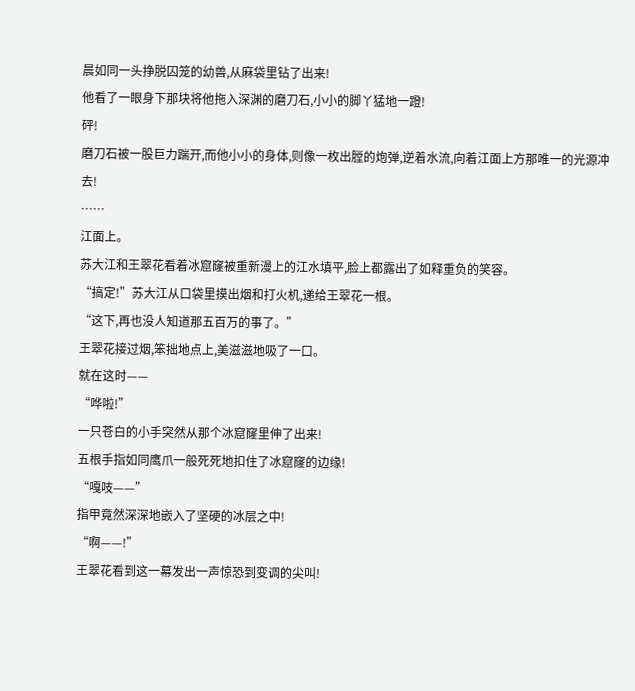晨如同一头挣脱囚笼的幼兽,从麻袋里钻了出来!
他看了一眼身下那块将他拖入深渊的磨刀石,小小的脚丫猛地一蹬!
砰!
磨刀石被一股巨力踹开,而他小小的身体,则像一枚出膛的炮弹,逆着水流,向着江面上方那唯一的光源冲去!
……
江面上。
苏大江和王翠花看着冰窟窿被重新漫上的江水填平,脸上都露出了如释重负的笑容。
“搞定!”苏大江从口袋里摸出烟和打火机,递给王翠花一根。
“这下,再也没人知道那五百万的事了。”
王翠花接过烟,笨拙地点上,美滋滋地吸了一口。
就在这时——
“哗啦!”
一只苍白的小手突然从那个冰窟窿里伸了出来!
五根手指如同鹰爪一般死死地扣住了冰窟窿的边缘!
“嘎吱——”
指甲竟然深深地嵌入了坚硬的冰层之中!
“啊——!”
王翠花看到这一幕发出一声惊恐到变调的尖叫!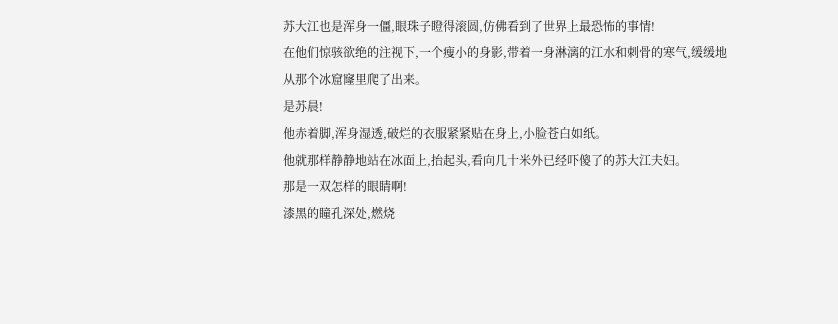苏大江也是浑身一僵,眼珠子瞪得滚圆,仿佛看到了世界上最恐怖的事情!
在他们惊骇欲绝的注视下,一个瘦小的身影,带着一身淋漓的江水和刺骨的寒气,缓缓地从那个冰窟窿里爬了出来。
是苏晨!
他赤着脚,浑身湿透,破烂的衣服紧紧贴在身上,小脸苍白如纸。
他就那样静静地站在冰面上,抬起头,看向几十米外已经吓傻了的苏大江夫妇。
那是一双怎样的眼睛啊!
漆黑的瞳孔深处,燃烧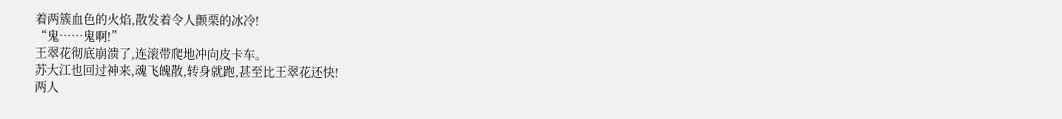着两簇血色的火焰,散发着令人颤栗的冰冷!
“鬼……鬼啊!”
王翠花彻底崩溃了,连滚带爬地冲向皮卡车。
苏大江也回过神来,魂飞魄散,转身就跑,甚至比王翠花还快!
两人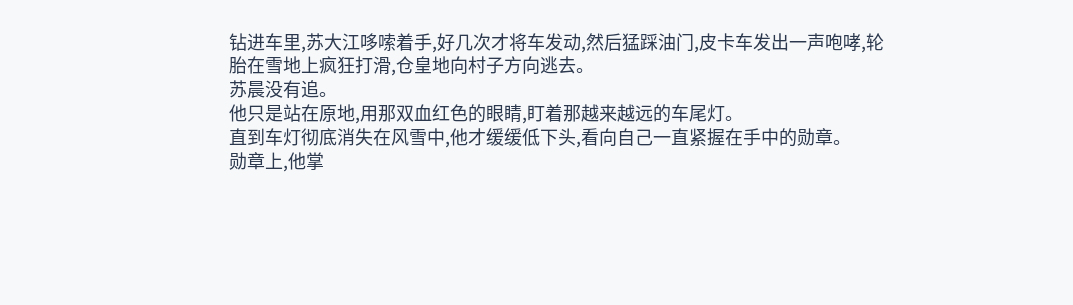钻进车里,苏大江哆嗦着手,好几次才将车发动,然后猛踩油门,皮卡车发出一声咆哮,轮胎在雪地上疯狂打滑,仓皇地向村子方向逃去。
苏晨没有追。
他只是站在原地,用那双血红色的眼睛,盯着那越来越远的车尾灯。
直到车灯彻底消失在风雪中,他才缓缓低下头,看向自己一直紧握在手中的勋章。
勋章上,他掌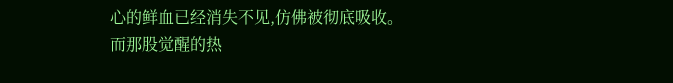心的鲜血已经消失不见,仿佛被彻底吸收。
而那股觉醒的热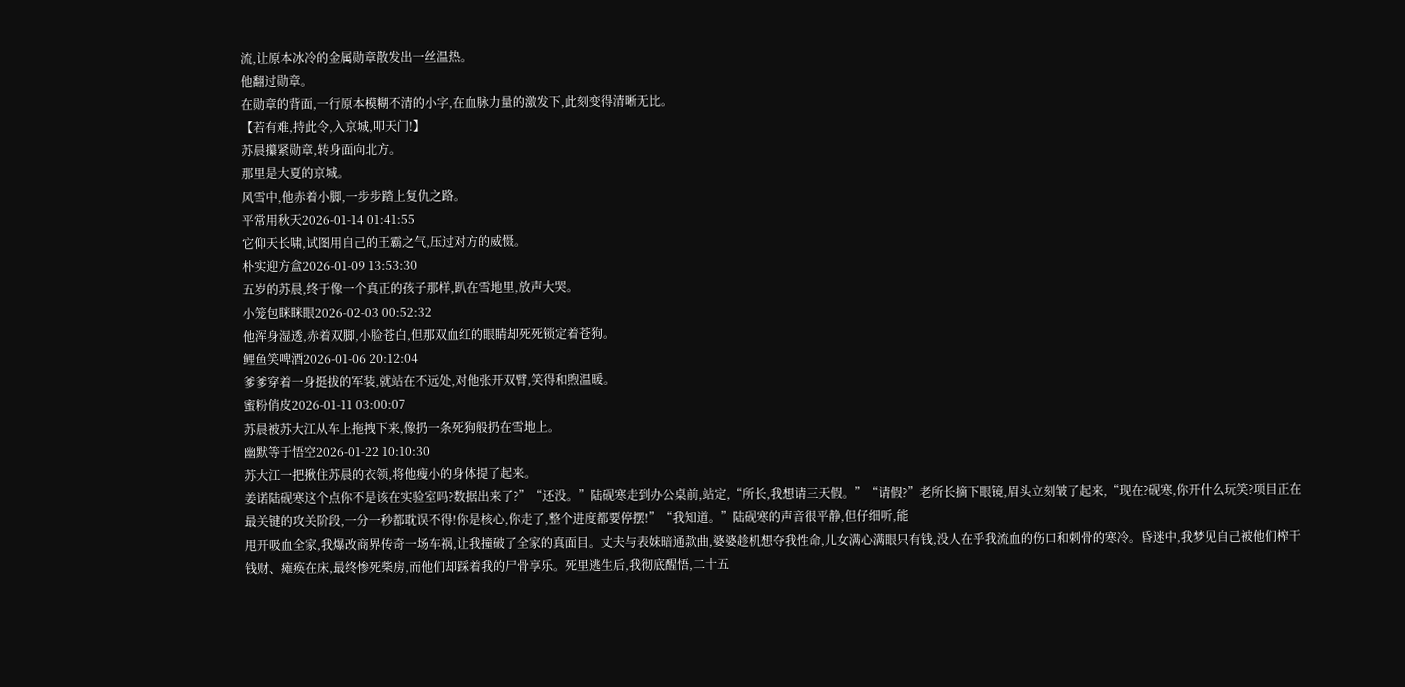流,让原本冰冷的金属勋章散发出一丝温热。
他翻过勋章。
在勋章的背面,一行原本模糊不清的小字,在血脉力量的激发下,此刻变得清晰无比。
【若有难,持此令,入京城,叩天门!】
苏晨攥紧勋章,转身面向北方。
那里是大夏的京城。
风雪中,他赤着小脚,一步步踏上复仇之路。
平常用秋天2026-01-14 01:41:55
它仰天长啸,试图用自己的王霸之气,压过对方的威慑。
朴实迎方盒2026-01-09 13:53:30
五岁的苏晨,终于像一个真正的孩子那样,趴在雪地里,放声大哭。
小笼包眯眯眼2026-02-03 00:52:32
他浑身湿透,赤着双脚,小脸苍白,但那双血红的眼睛却死死锁定着苍狗。
鲤鱼笑啤酒2026-01-06 20:12:04
爹爹穿着一身挺拔的军装,就站在不远处,对他张开双臂,笑得和煦温暖。
蜜粉俏皮2026-01-11 03:00:07
苏晨被苏大江从车上拖拽下来,像扔一条死狗般扔在雪地上。
幽默等于悟空2026-01-22 10:10:30
苏大江一把揪住苏晨的衣领,将他瘦小的身体提了起来。
姜诺陆砚寒这个点你不是该在实验室吗?数据出来了?”“还没。”陆砚寒走到办公桌前,站定,“所长,我想请三天假。”“请假?”老所长摘下眼镜,眉头立刻皱了起来,“现在?砚寒,你开什么玩笑?项目正在最关键的攻关阶段,一分一秒都耽误不得!你是核心,你走了,整个进度都要停摆!”“我知道。”陆砚寒的声音很平静,但仔细听,能
甩开吸血全家,我爆改商界传奇一场车祸,让我撞破了全家的真面目。丈夫与表妹暗通款曲,婆婆趁机想夺我性命,儿女满心满眼只有钱,没人在乎我流血的伤口和刺骨的寒冷。昏迷中,我梦见自己被他们榨干钱财、瘫痪在床,最终惨死柴房,而他们却踩着我的尸骨享乐。死里逃生后,我彻底醒悟,二十五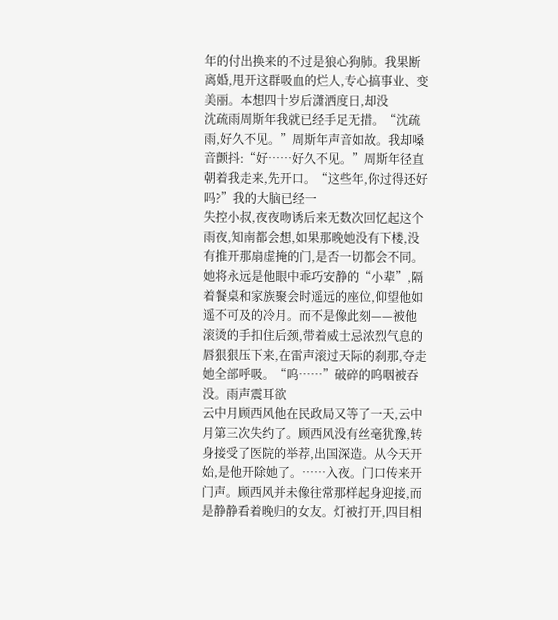年的付出换来的不过是狼心狗肺。我果断离婚,甩开这群吸血的烂人,专心搞事业、变美丽。本想四十岁后潇洒度日,却没
沈疏雨周斯年我就已经手足无措。“沈疏雨,好久不见。”周斯年声音如故。我却嗓音颤抖:“好……好久不见。”周斯年径直朝着我走来,先开口。“这些年,你过得还好吗?”我的大脑已经一
失控小叔,夜夜吻诱后来无数次回忆起这个雨夜,知南都会想,如果那晚她没有下楼,没有推开那扇虚掩的门,是否一切都会不同。她将永远是他眼中乖巧安静的“小辈”,隔着餐桌和家族聚会时遥远的座位,仰望他如遥不可及的冷月。而不是像此刻——被他滚烫的手扣住后颈,带着威士忌浓烈气息的唇狠狠压下来,在雷声滚过天际的刹那,夺走她全部呼吸。“呜……”破碎的呜咽被吞没。雨声震耳欲
云中月顾西风他在民政局又等了一天,云中月第三次失约了。顾西风没有丝毫犹豫,转身接受了医院的举荐,出国深造。从今天开始,是他开除她了。……入夜。门口传来开门声。顾西风并未像往常那样起身迎接,而是静静看着晚归的女友。灯被打开,四目相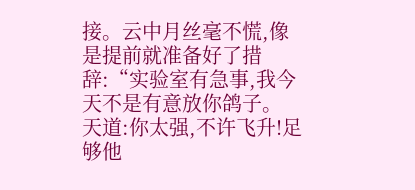接。云中月丝毫不慌,像是提前就准备好了措辞:“实验室有急事,我今天不是有意放你鸽子。
天道:你太强,不许飞升!足够他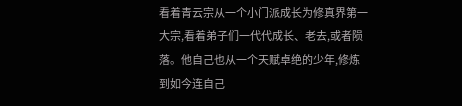看着青云宗从一个小门派成长为修真界第一大宗,看着弟子们一代代成长、老去,或者陨落。他自己也从一个天赋卓绝的少年,修炼到如今连自己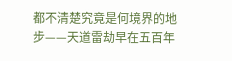都不清楚究竟是何境界的地步——天道雷劫早在五百年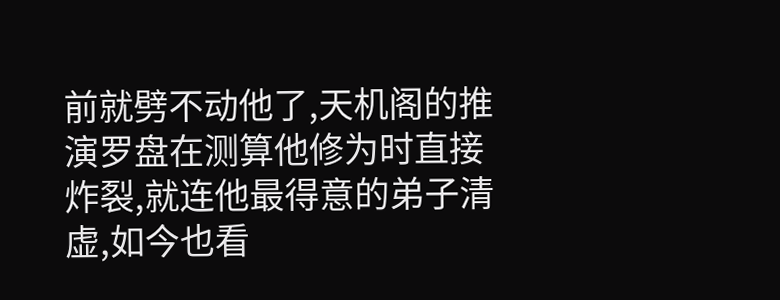前就劈不动他了,天机阁的推演罗盘在测算他修为时直接炸裂,就连他最得意的弟子清虚,如今也看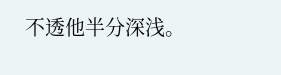不透他半分深浅。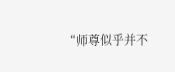“师尊似乎并不